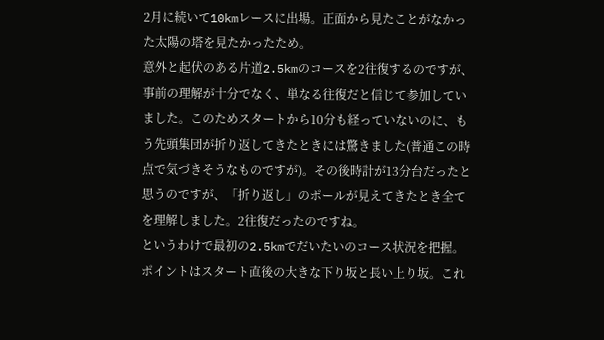2月に続いて10kmレースに出場。正面から見たことがなかった太陽の塔を見たかったため。
意外と起伏のある片道2.5kmのコースを2往復するのですが、事前の理解が十分でなく、単なる往復だと信じて参加していました。このためスタートから10分も経っていないのに、もう先頭集団が折り返してきたときには驚きました(普通この時点で気づきそうなものですが)。その後時計が13分台だったと思うのですが、「折り返し」のポールが見えてきたとき全てを理解しました。2往復だったのですね。
というわけで最初の2.5kmでだいたいのコース状況を把握。ポイントはスタート直後の大きな下り坂と長い上り坂。これ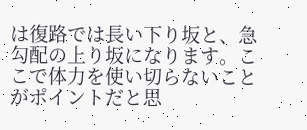は復路では長い下り坂と、急勾配の上り坂になります。ここで体力を使い切らないことがポイントだと思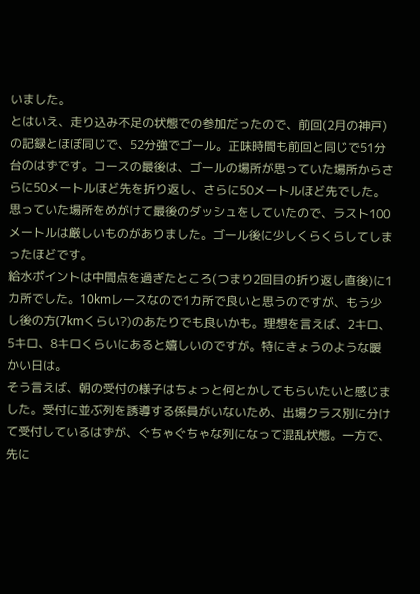いました。
とはいえ、走り込み不足の状態での参加だったので、前回(2月の神戸)の記録とほぼ同じで、52分強でゴール。正味時間も前回と同じで51分台のはずです。コースの最後は、ゴールの場所が思っていた場所からさらに50メートルほど先を折り返し、さらに50メートルほど先でした。思っていた場所をめがけて最後のダッシュをしていたので、ラスト100メートルは厳しいものがありました。ゴール後に少しくらくらしてしまったほどです。
給水ポイントは中間点を過ぎたところ(つまり2回目の折り返し直後)に1カ所でした。10kmレースなので1カ所で良いと思うのですが、もう少し後の方(7kmくらい?)のあたりでも良いかも。理想を言えば、2キロ、5キロ、8キロくらいにあると嬉しいのですが。特にきょうのような暖かい日は。
そう言えば、朝の受付の様子はちょっと何とかしてもらいたいと感じました。受付に並ぶ列を誘導する係員がいないため、出場クラス別に分けて受付しているはずが、ぐちゃぐちゃな列になって混乱状態。一方で、先に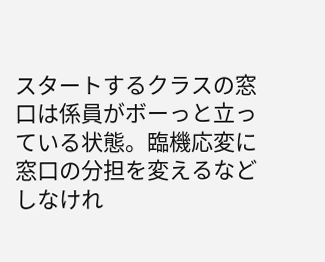スタートするクラスの窓口は係員がボーっと立っている状態。臨機応変に窓口の分担を変えるなどしなけれ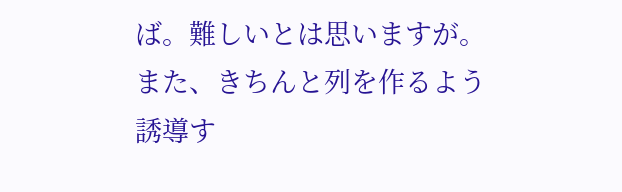ば。難しいとは思いますが。また、きちんと列を作るよう誘導す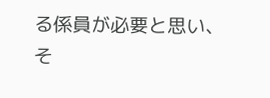る係員が必要と思い、そ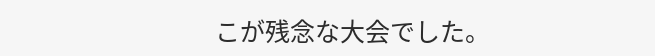こが残念な大会でした。